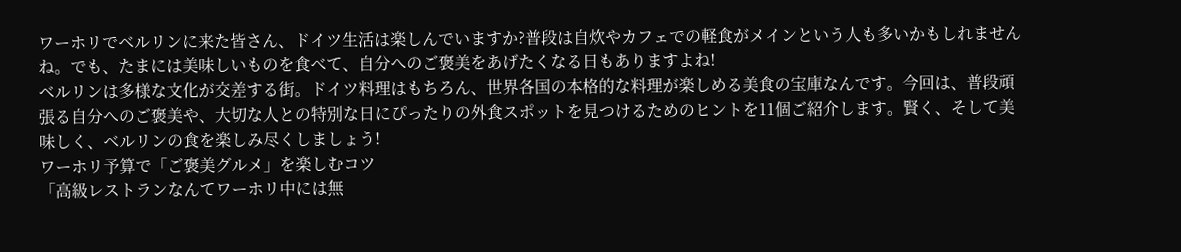ワーホリでベルリンに来た皆さん、ドイツ生活は楽しんでいますか?普段は自炊やカフェでの軽食がメインという人も多いかもしれませんね。でも、たまには美味しいものを食べて、自分へのご褒美をあげたくなる日もありますよね!
ベルリンは多様な文化が交差する街。ドイツ料理はもちろん、世界各国の本格的な料理が楽しめる美食の宝庫なんです。今回は、普段頑張る自分へのご褒美や、大切な人との特別な日にぴったりの外食スポットを見つけるためのヒントを11個ご紹介します。賢く、そして美味しく、ベルリンの食を楽しみ尽くしましょう!
ワーホリ予算で「ご褒美グルメ」を楽しむコツ
「高級レストランなんてワーホリ中には無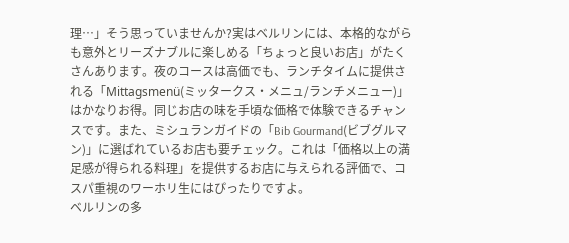理…」そう思っていませんか?実はベルリンには、本格的ながらも意外とリーズナブルに楽しめる「ちょっと良いお店」がたくさんあります。夜のコースは高価でも、ランチタイムに提供される「Mittagsmenü(ミッタークス・メニュ/ランチメニュー)」はかなりお得。同じお店の味を手頃な価格で体験できるチャンスです。また、ミシュランガイドの「Bib Gourmand(ビブグルマン)」に選ばれているお店も要チェック。これは「価格以上の満足感が得られる料理」を提供するお店に与えられる評価で、コスパ重視のワーホリ生にはぴったりですよ。
ベルリンの多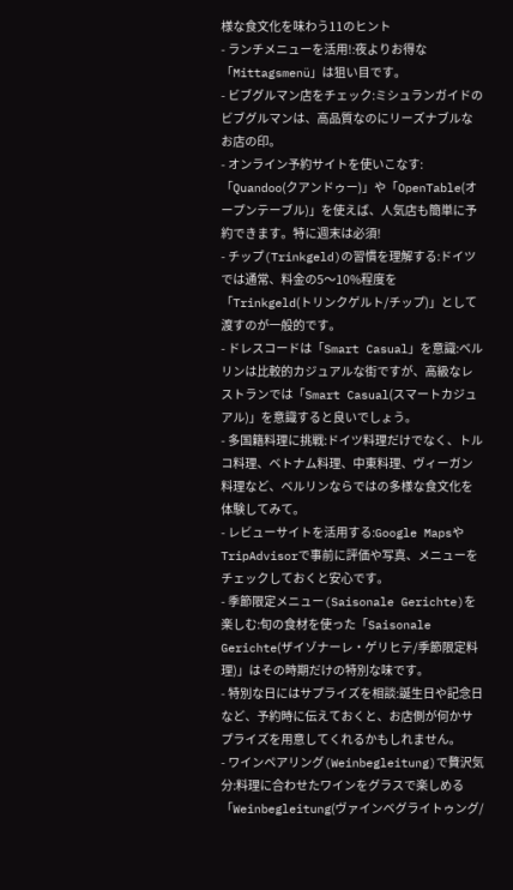様な食文化を味わう11のヒント
- ランチメニューを活用!:夜よりお得な「Mittagsmenü」は狙い目です。
- ビブグルマン店をチェック:ミシュランガイドのビブグルマンは、高品質なのにリーズナブルなお店の印。
- オンライン予約サイトを使いこなす:「Quandoo(クアンドゥー)」や「OpenTable(オープンテーブル)」を使えば、人気店も簡単に予約できます。特に週末は必須!
- チップ(Trinkgeld)の習慣を理解する:ドイツでは通常、料金の5〜10%程度を「Trinkgeld(トリンクゲルト/チップ)」として渡すのが一般的です。
- ドレスコードは「Smart Casual」を意識:ベルリンは比較的カジュアルな街ですが、高級なレストランでは「Smart Casual(スマートカジュアル)」を意識すると良いでしょう。
- 多国籍料理に挑戦:ドイツ料理だけでなく、トルコ料理、ベトナム料理、中東料理、ヴィーガン料理など、ベルリンならではの多様な食文化を体験してみて。
- レビューサイトを活用する:Google MapsやTripAdvisorで事前に評価や写真、メニューをチェックしておくと安心です。
- 季節限定メニュー(Saisonale Gerichte)を楽しむ:旬の食材を使った「Saisonale Gerichte(ザイゾナーレ・ゲリヒテ/季節限定料理)」はその時期だけの特別な味です。
- 特別な日にはサプライズを相談:誕生日や記念日など、予約時に伝えておくと、お店側が何かサプライズを用意してくれるかもしれません。
- ワインペアリング(Weinbegleitung)で贅沢気分:料理に合わせたワインをグラスで楽しめる「Weinbegleitung(ヴァインベグライトゥング/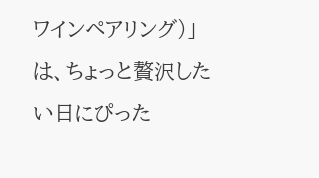ワインペアリング)」は、ちょっと贅沢したい日にぴった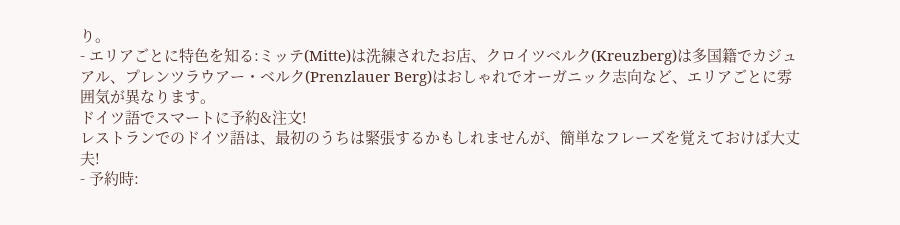り。
- エリアごとに特色を知る:ミッテ(Mitte)は洗練されたお店、クロイツベルク(Kreuzberg)は多国籍でカジュアル、プレンツラウアー・ベルク(Prenzlauer Berg)はおしゃれでオーガニック志向など、エリアごとに雰囲気が異なります。
ドイツ語でスマートに予約&注文!
レストランでのドイツ語は、最初のうちは緊張するかもしれませんが、簡単なフレーズを覚えておけば大丈夫!
- 予約時: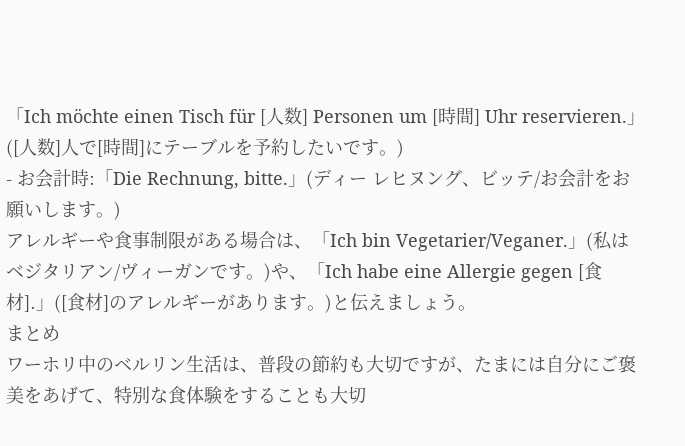「Ich möchte einen Tisch für [人数] Personen um [時間] Uhr reservieren.」([人数]人で[時間]にテーブルを予約したいです。)
- お会計時:「Die Rechnung, bitte.」(ディー レヒヌング、ビッテ/お会計をお願いします。)
アレルギーや食事制限がある場合は、「Ich bin Vegetarier/Veganer.」(私はベジタリアン/ヴィーガンです。)や、「Ich habe eine Allergie gegen [食材].」([食材]のアレルギーがあります。)と伝えましょう。
まとめ
ワーホリ中のベルリン生活は、普段の節約も大切ですが、たまには自分にご褒美をあげて、特別な食体験をすることも大切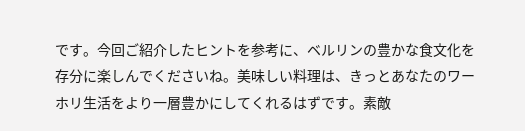です。今回ご紹介したヒントを参考に、ベルリンの豊かな食文化を存分に楽しんでくださいね。美味しい料理は、きっとあなたのワーホリ生活をより一層豊かにしてくれるはずです。素敵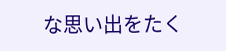な思い出をたく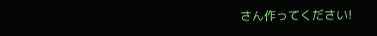さん作ってください!